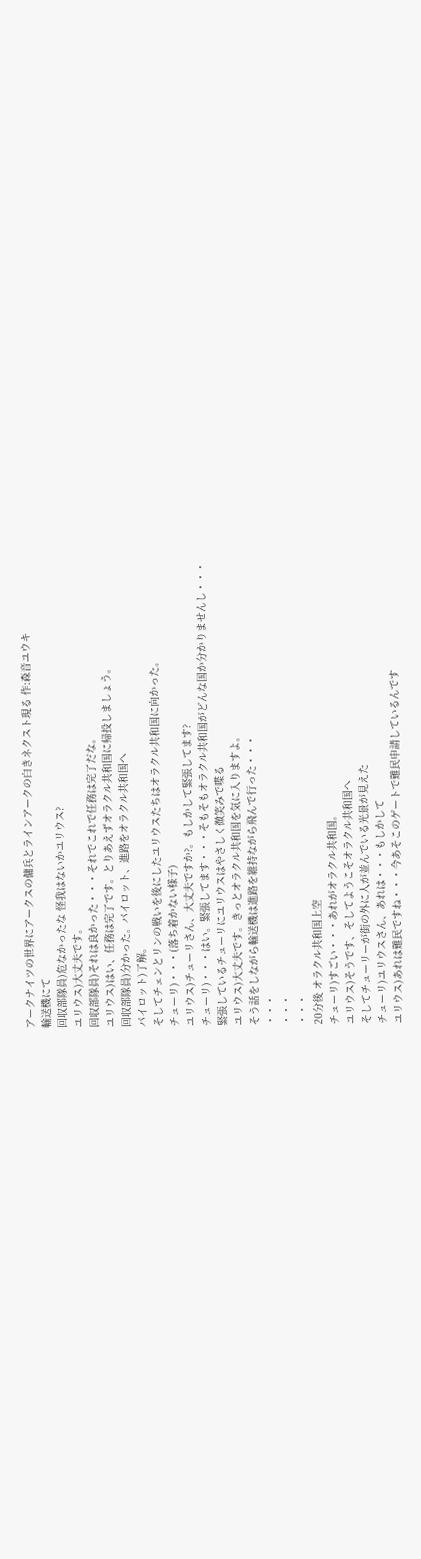アークナイツの世界にアークスの傭兵とラインアークの白きネクスト現る 作:森音ユウキ
輸送機にて
回収部隊員)危なかったな 怪我はないかユリウス?
ユリウス)大丈夫です。
回収部隊員)それは良かった・・・それでこれで任務は完了だな。
ユリウス)はい、任務は完了です。とりあえずオラクル共和国に帰投しましょう。
回収部隊員)分かった。パイロット、進路をオラクル共和国へ
パイロット)了解。
そしてチェンとリンの戦いを後にしたユリウスたちはオラクル共和国に向かった。
チューリ)・・・(落ち着かない様子)
ユリウス)チューリさん、大丈夫ですか?。もしかして緊張してます?
チューリ)・・・はい。緊張してます・・・そもそもオラクル共和国がどんな国か分かりませんし・・・
緊張しているチューリにユリウスはやさしく微笑みで喋る
ユリウス)大丈夫です。きっとオラクル共和国を気に入りますよ。
そう話をしながら輸送機は進路を維持ながら飛んで行った・・・
・・・
・・・
・・・
20分後 オラクル共和国上空
チューリ)すごい・・・あれがオラクル共和国。
ユリウス)そうです、そしてようこそオラクル共和国へ
そしてチューリーが街の外に人が並んでいる光景が見えた
チューリ)ユリウスさん、あれは・・・もしかして
ユリウス)あれは難民ですね・・・今あそこのゲートで難民申請しているんです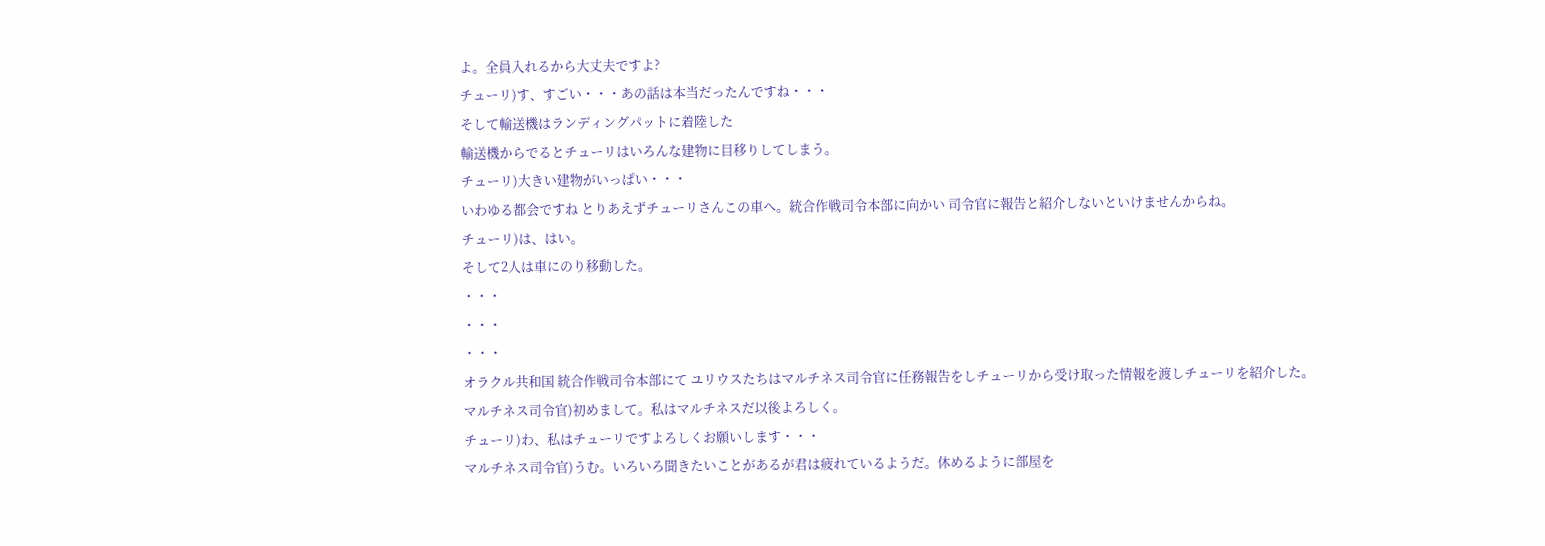よ。全員入れるから大丈夫ですよ?
チューリ)す、すごい・・・あの話は本当だったんですね・・・
そして輸送機はランディングパットに着陸した
輸送機からでるとチューリはいろんな建物に目移りしてしまう。
チューリ)大きい建物がいっぱい・・・
いわゆる都会ですね とりあえずチューリさんこの車へ。統合作戦司令本部に向かい 司令官に報告と紹介しないといけませんからね。
チューリ)は、はい。
そして2人は車にのり移動した。
・・・
・・・
・・・
オラクル共和国 統合作戦司令本部にて ユリウスたちはマルチネス司令官に任務報告をしチューリから受け取った情報を渡しチューリを紹介した。
マルチネス司令官)初めまして。私はマルチネスだ以後よろしく。
チューリ)わ、私はチューリですよろしくお願いします・・・
マルチネス司令官)うむ。いろいろ聞きたいことがあるが君は疲れているようだ。休めるように部屋を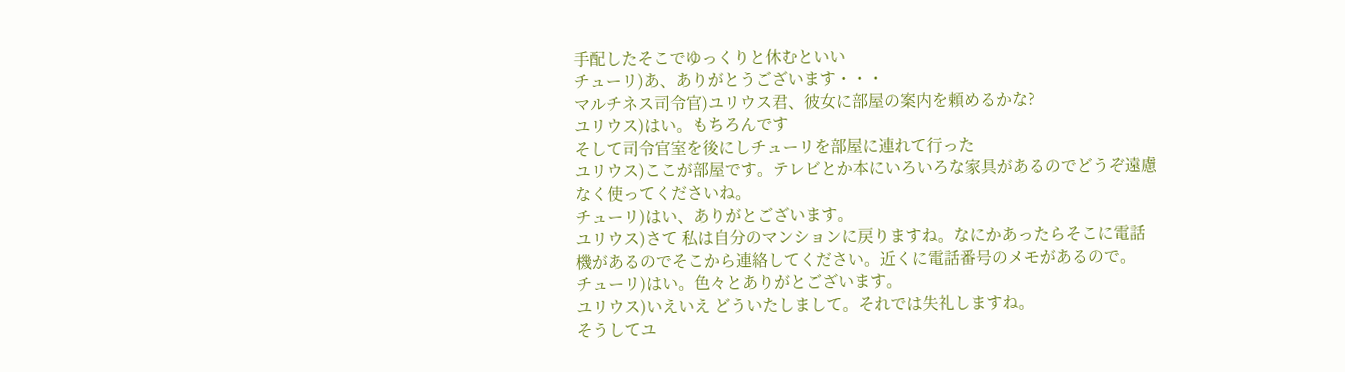手配したそこでゆっくりと休むといい
チューリ)あ、ありがとうございます・・・
マルチネス司令官)ユリウス君、彼女に部屋の案内を頼めるかな?
ユリウス)はい。もちろんです
そして司令官室を後にしチューリを部屋に連れて行った
ユリウス)ここが部屋です。テレビとか本にいろいろな家具があるのでどうぞ遠慮なく使ってくださいね。
チューリ)はい、ありがとございます。
ユリウス)さて 私は自分のマンションに戻りますね。なにかあったらそこに電話機があるのでそこから連絡してください。近くに電話番号のメモがあるので。
チューリ)はい。色々とありがとございます。
ユリウス)いえいえ どういたしまして。それでは失礼しますね。
そうしてユ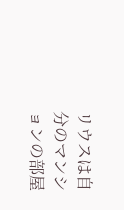リウスは自分のマンションの部屋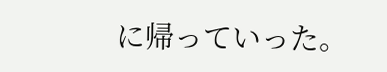に帰っていった。